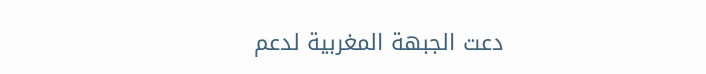دعت الجبهة المغربية لدعم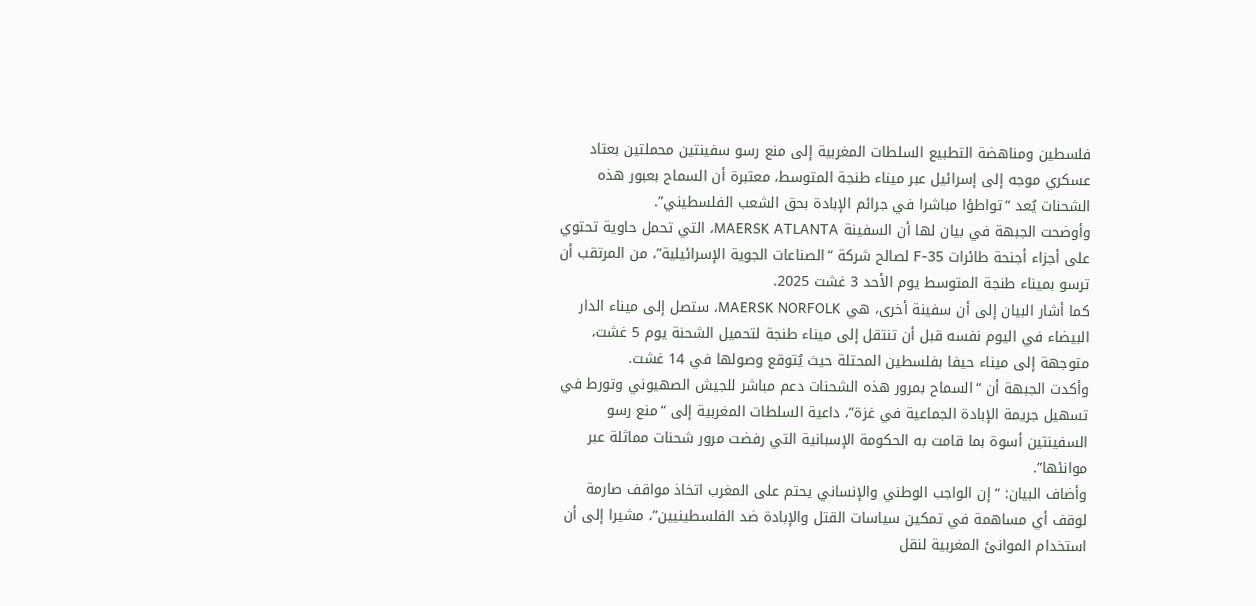فلسطين ومناهضة التطبيع السلطات المغربية إلى منع رسو سفينتين محملتين بعتاد عسكري موجه إلى إسرائيل عبر ميناء طنجة المتوسط، معتبرة أن السماح بعبور هذه الشحنات يُعد “تواطؤا مباشرا في جرائم الإبادة بحق الشعب الفلسطيني”.
وأوضحت الجبهة في بيان لها أن السفينة MAERSK ATLANTA، التي تحمل حاوية تحتوي على أجزاء أجنحة طائرات F-35 لصالح شركة “الصناعات الجوية الإسرائيلية”، من المرتقب أن ترسو بميناء طنجة المتوسط يوم الأحد 3 غشت 2025.
كما أشار البيان إلى أن سفينة أخرى، هي MAERSK NORFOLK، ستصل إلى ميناء الدار البيضاء في اليوم نفسه قبل أن تنتقل إلى ميناء طنجة لتحميل الشحنة يوم 5 غشت، متوجهة إلى ميناء حيفا بفلسطين المحتلة حيث يُتوقع وصولها في 14 غشت.
وأكدت الجبهة أن “السماح بمرور هذه الشحنات دعم مباشر للجيش الصهيوني وتورط في تسهيل جريمة الإبادة الجماعية في غزة”، داعية السلطات المغربية إلى “منع رسو السفينتين أسوة بما قامت به الحكومة الإسبانية التي رفضت مرور شحنات مماثلة عبر موانئها”.
وأضاف البيان: “إن الواجب الوطني والإنساني يحتم على المغرب اتخاذ مواقف صارمة لوقف أي مساهمة في تمكين سياسات القتل والإبادة ضد الفلسطينيين”، مشيرا إلى أن استخدام الموانئ المغربية لنقل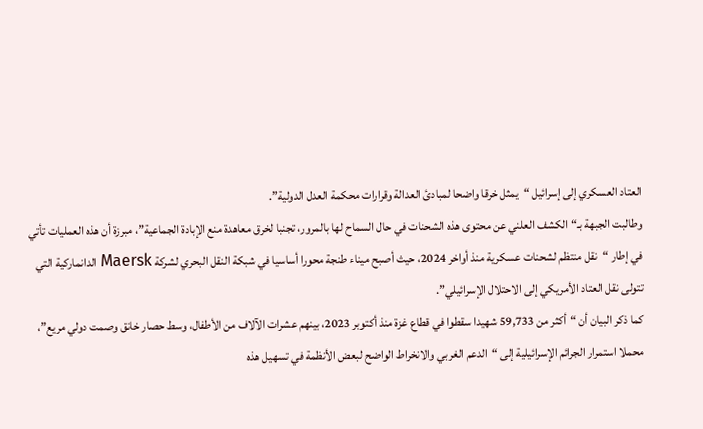العتاد العسكري إلى إسرائيل “يمثل خرقا واضحا لمبادئ العدالة وقرارات محكمة العدل الدولية”.
وطالبت الجبهة بـ“الكشف العلني عن محتوى هذه الشحنات في حال السماح لها بالمرور، تجنبا لخرق معاهدة منع الإبادة الجماعية”، مبرزة أن هذه العمليات تأتي في إطار “نقل منتظم لشحنات عسكرية منذ أواخر 2024، حيث أصبح ميناء طنجة محورا أساسيا في شبكة النقل البحري لشركة Maersk الدانماركية التي تتولى نقل العتاد الأمريكي إلى الاحتلال الإسرائيلي”.
كما ذكر البيان أن “أكثر من 59,733 شهيدا سقطوا في قطاع غزة منذ أكتوبر 2023، بينهم عشرات الآلاف من الأطفال، وسط حصار خانق وصمت دولي مريع”، محملا استمرار الجرائم الإسرائيلية إلى “الدعم الغربي والانخراط الواضح لبعض الأنظمة في تسهيل هذه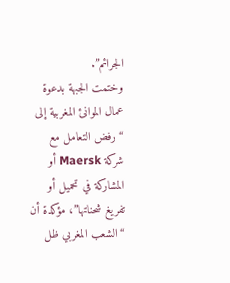الجرائم”.
وختمت الجبهة بدعوة عمال الموانئ المغربية إلى “رفض التعامل مع شركة Maersk أو المشاركة في تحميل أو تفريغ شحناتها”، مؤكدة أن “الشعب المغربي ظل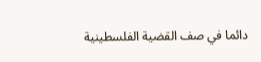دائما في صف القضية الفلسطينية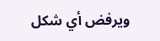ويرفض أي شكل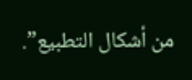من أشكال التطبيع”.